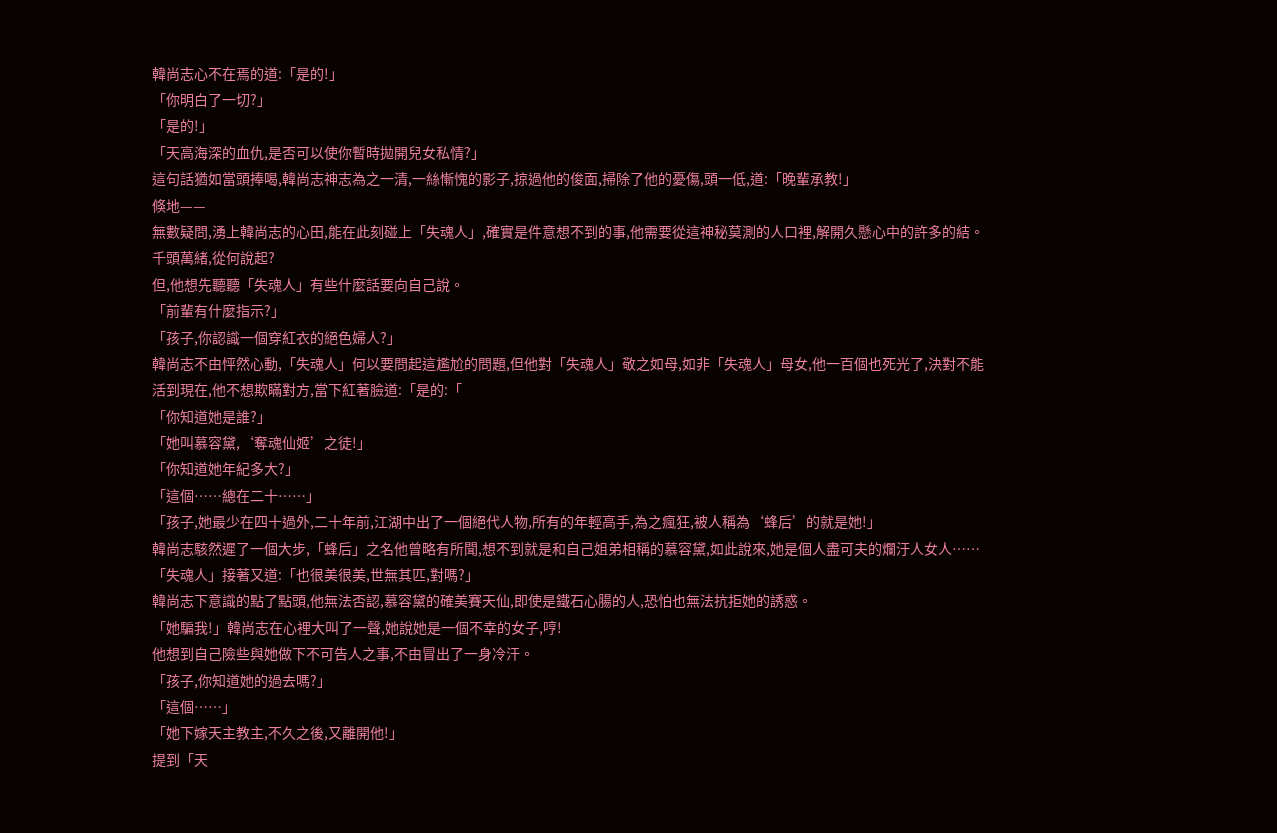韓尚志心不在焉的道:「是的!」
「你明白了一切?」
「是的!」
「天高海深的血仇,是否可以使你暫時拋開兒女私情?」
這句話猶如當頭捧喝,韓尚志神志為之一清,一絲慚愧的影子,掠過他的俊面,掃除了他的憂傷,頭一低,道:「晚輩承教!」
倏地——
無數疑問,湧上韓尚志的心田,能在此刻碰上「失魂人」,確實是件意想不到的事,他需要從這神秘莫測的人口裡,解開久懸心中的許多的結。
千頭萬緒,從何說起?
但,他想先聽聽「失魂人」有些什麼話要向自己說。
「前輩有什麼指示?」
「孩子,你認識一個穿紅衣的絕色婦人?」
韓尚志不由怦然心動,「失魂人」何以要問起這尷尬的問題,但他對「失魂人」敬之如母,如非「失魂人」母女,他一百個也死光了,決對不能活到現在,他不想欺瞞對方,當下紅著臉道:「是的:「
「你知道她是誰?」
「她叫慕容黛,‘奪魂仙姬’之徒!」
「你知道她年紀多大?」
「這個……總在二十……」
「孩子,她最少在四十過外,二十年前,江湖中出了一個絕代人物,所有的年輕高手,為之瘋狂,被人稱為‘蜂后’的就是她!」
韓尚志駭然遲了一個大步,「蜂后」之名他曾略有所聞,想不到就是和自己姐弟相稱的慕容黛,如此說來,她是個人盡可夫的爛汙人女人……「失魂人」接著又道:「也很美很美,世無其匹,對嗎?」
韓尚志下意識的點了點頭,他無法否認,慕容黛的確美賽天仙,即使是鐵石心腸的人,恐怕也無法抗拒她的誘惑。
「她騙我!」韓尚志在心裡大叫了一聲,她說她是一個不幸的女子,哼!
他想到自己險些與她做下不可告人之事,不由冒出了一身冷汗。
「孩子,你知道她的過去嗎?」
「這個……」
「她下嫁天主教主,不久之後,又離開他!」
提到「天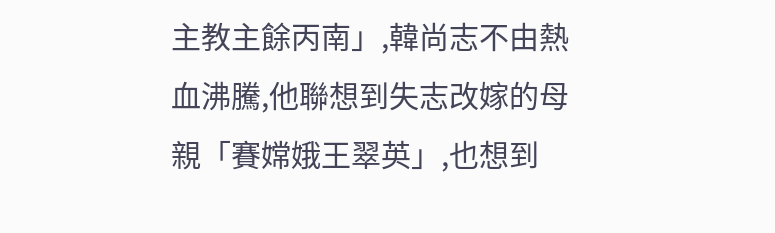主教主餘丙南」,韓尚志不由熱血沸騰,他聯想到失志改嫁的母親「賽嫦娥王翠英」,也想到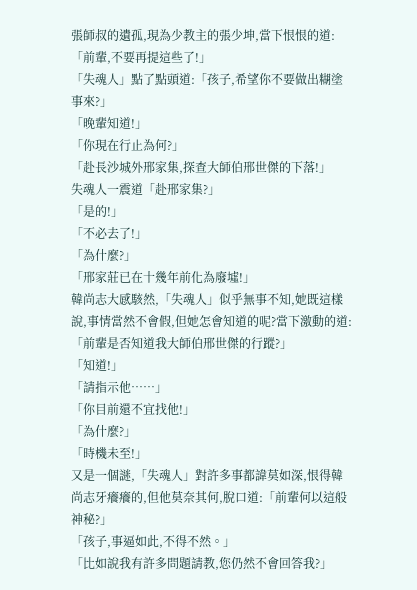張師叔的遺孤,現為少教主的張少坤,當下恨恨的道:「前輩,不要再提這些了!」
「失魂人」點了點頭道:「孩子,希望你不要做出糊塗事來?」
「晚輩知道!」
「你現在行止為何?」
「赴長沙城外邢家集,探查大師伯邢世傑的下落!」
失魂人一震道「赴邢家集?」
「是的!」
「不必去了!」
「為什麼?」
「邢家莊已在十幾年前化為廢墟!」
韓尚志大感駭然,「失魂人」似乎無事不知,她既這樣說,事情當然不會假,但她怎會知道的呢?當下激動的道:「前輩是否知道我大師伯邢世傑的行蹤?」
「知道!」
「請指示他……」
「你目前還不宜找他!」
「為什麼?」
「時機未至!」
又是一個謎,「失魂人」對許多事都諱莫如深,恨得韓尚志牙癢癢的,但他莫奈其何,脫口道:「前輩何以這般神秘?」
「孩子,事逼如此,不得不然。」
「比如說我有許多問題請教,您仍然不會回答我?」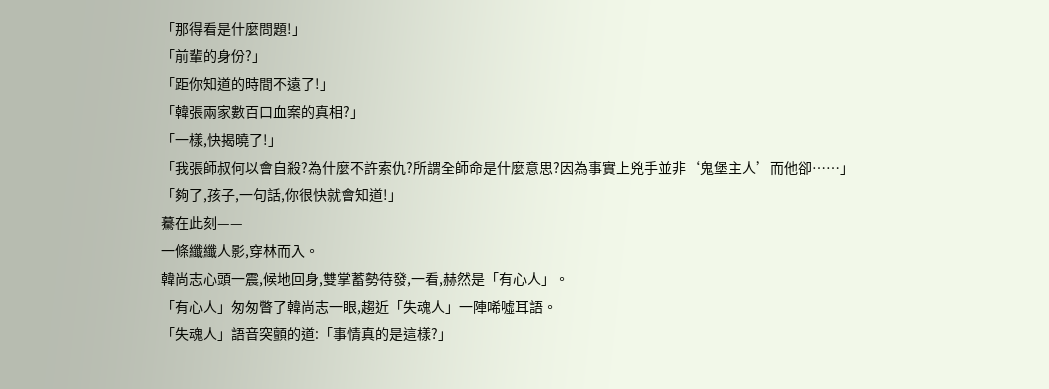「那得看是什麼問題!」
「前輩的身份?」
「距你知道的時間不遠了!」
「韓張兩家數百口血案的真相?」
「一樣,快揭曉了!」
「我張師叔何以會自殺?為什麼不許索仇?所謂全師命是什麼意思?因為事實上兇手並非‘鬼堡主人’而他卻……」
「夠了,孩子,一句話,你很快就會知道!」
驀在此刻——
一條纖纖人影,穿林而入。
韓尚志心頭一震,候地回身,雙掌蓄勢待發,一看,赫然是「有心人」。
「有心人」匆匆瞥了韓尚志一眼,趨近「失魂人」一陣唏噓耳語。
「失魂人」語音突顫的道:「事情真的是這樣?」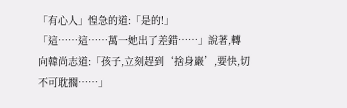「有心人」惶急的道:「是的!」
「這……這……萬一她出了差錯……」說著,轉向韓尚志道:「孩子,立刻趕到‘捨身巖’,要快,切不可耽擱……」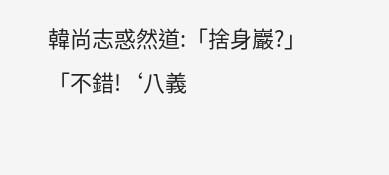韓尚志惑然道:「捨身巖?」
「不錯!‘八義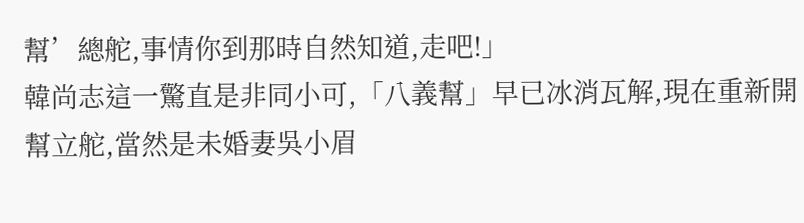幫’總舵,事情你到那時自然知道,走吧!」
韓尚志這一驚直是非同小可,「八義幫」早已冰消瓦解,現在重新開幫立舵,當然是未婚妻吳小眉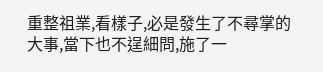重整祖業,看樣子,必是發生了不尋掌的大事,當下也不逞細問,施了一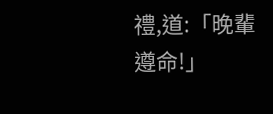禮,道:「晚輩遵命!」